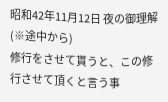昭和42年11月12日 夜の御理解
(※途中から)
修行をさせて貰うと、この修行させて頂くと言う事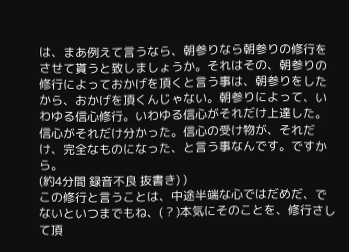は、まあ例えて言うなら、朝参りなら朝参りの修行をさせて貰うと致しましょうか。それはその、朝参りの修行によっておかげを頂くと言う事は、朝参りをしたから、おかげを頂くんじゃない。朝参りによって、いわゆる信心修行。いわゆる信心がそれだけ上達した。信心がそれだけ分かった。信心の受け物が、それだけ、完全なものになった、と言う事なんです。ですから。
(約4分間 録音不良 抜書き) )
この修行と言うことは、中途半端な心ではだめだ、でないといつまでもね、( ? )本気にそのことを、修行さして頂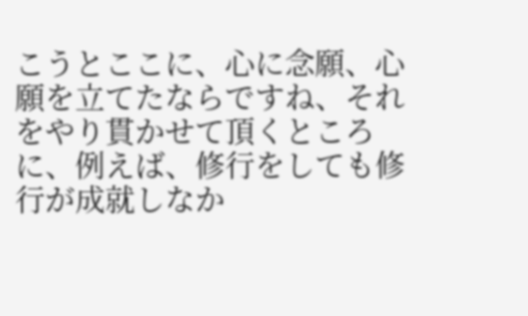こうとここに、心に念願、心願を立てたならですね、それをやり貫かせて頂くところに、例えば、修行をしても修行が成就しなか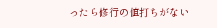ったら修行の値打ちがない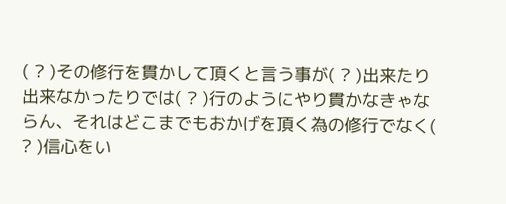( ? )その修行を貫かして頂くと言う事が( ? )出来たり出来なかったりでは( ? )行のようにやり貫かなきゃならん、それはどこまでもおかげを頂く為の修行でなく( ? )信心をい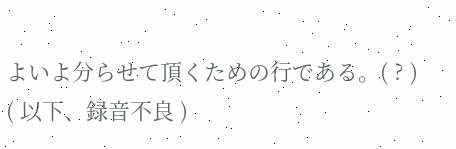よいよ分らせて頂くための行である。( ? )
( 以下、録音不良 )